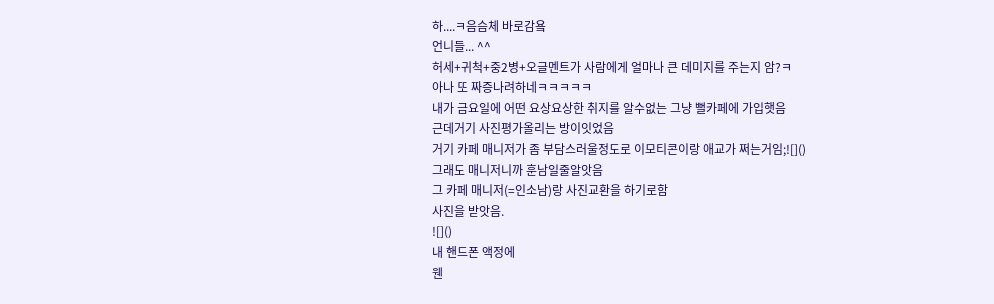하....ㅋ음슴체 바로감욬
언니들... ^^
허세+귀척+중2병+오글멘트가 사람에게 얼마나 큰 데미지를 주는지 암?ㅋ
아나 또 짜증나려하네ㅋㅋㅋㅋㅋ
내가 금요일에 어떤 요상요상한 취지를 알수없는 그냥 뻘카페에 가입햇음
근데거기 사진평가올리는 방이잇었음
거기 카페 매니저가 좀 부담스러울정도로 이모티콘이랑 애교가 쩌는거임;![]()
그래도 매니저니까 훈남일줄알앗음
그 카페 매니저(=인소남)랑 사진교환을 하기로함
사진을 받앗음.
![]()
내 핸드폰 액정에
웬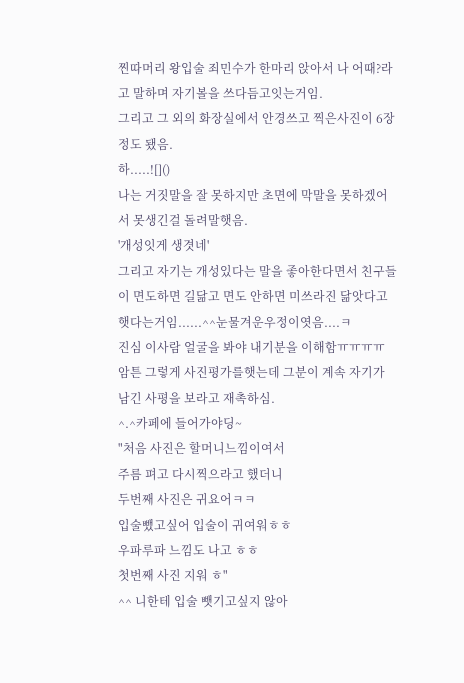찐따머리 왕입술 죄민수가 한마리 앉아서 나 어때?라고 말하며 자기볼을 쓰다듬고잇는거임.
그리고 그 외의 화장실에서 안경쓰고 찍은사진이 6장정도 됐음.
하.....![]()
나는 거짓말을 잘 못하지만 초면에 막말을 못하겠어서 못생긴걸 돌려말햇음.
'개성잇게 생겻네'
그리고 자기는 개성있다는 말을 좋아한다면서 친구들이 면도하면 길닮고 면도 안하면 미쓰라진 닮앗다고 햇다는거임......^^눈물겨운우정이엿음....ㅋ
진심 이사람 얼굴을 봐야 내기분을 이해함ㅠㅠㅠㅠ
암튼 그렇게 사진평가를햇는데 그분이 계속 자기가 남긴 사평을 보라고 재촉하심.
^.^카페에 들어가야딩~
"처음 사진은 할머니느낌이여서
주름 펴고 다시찍으라고 했더니
두번째 사진은 귀요어ㅋㅋ
입술뺐고싶어 입술이 귀여워ㅎㅎ
우파루파 느낌도 나고 ㅎㅎ
첫번째 사진 지워 ㅎ"
^^ 니한테 입술 뺏기고싶지 않아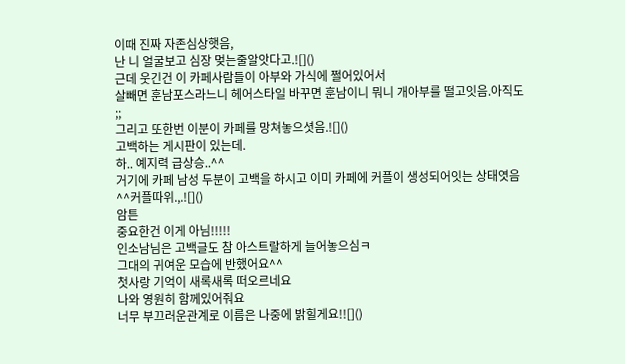이때 진짜 자존심상햇음,
난 니 얼굴보고 심장 멎는줄알앗다고.![]()
근데 웃긴건 이 카페사람들이 아부와 가식에 쩔어있어서
살빼면 훈남포스라느니 헤어스타일 바꾸면 훈남이니 뭐니 개아부를 떨고잇음.아직도
;;
그리고 또한번 이분이 카페를 망쳐놓으셧음.![]()
고백하는 게시판이 있는데.
하.. 예지력 급상승..^^
거기에 카페 남성 두분이 고백을 하시고 이미 카페에 커플이 생성되어잇는 상태엿음
^^커플따위.,.![]()
암튼
중요한건 이게 아님!!!!!
인소남님은 고백글도 참 아스트랄하게 늘어놓으심ㅋ
그대의 귀여운 모습에 반했어요^^
첫사랑 기억이 새록새록 떠오르네요
나와 영원히 함께있어줘요
너무 부끄러운관계로 이름은 나중에 밝힐게요!![]()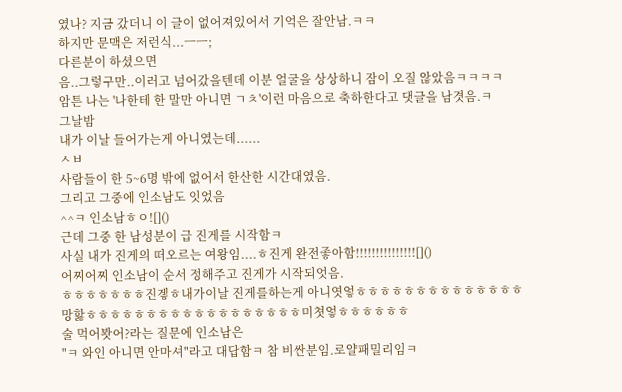였나? 지금 갔더니 이 글이 없어져있어서 기억은 잘안남.ㅋㅋ
하지만 문맥은 저런식...ㅡㅡ;
다른분이 하셨으면
음..그렇구만..이러고 넘어갔을텐데 이분 얼굴을 상상하니 잠이 오질 않았음ㅋㅋㅋㅋ
암튼 나는 '나한테 한 말만 아니면 ㄱㅊ'이런 마음으로 축하한다고 댓글을 남겻음.ㅋ
그날밤
내가 이날 들어가는게 아니였는데......
ㅅㅂ
사람들이 한 5~6명 밖에 없어서 한산한 시간대였음.
그리고 그중에 인소남도 잇었음
^^ㅋ 인소남ㅎㅇ![]()
근데 그중 한 남성분이 급 진게를 시작함ㅋ
사실 내가 진게의 떠오르는 여왕임....ㅎ진게 완전좋아함!!!!!!!!!!!!!!![]()
어찌어찌 인소남이 순서 정해주고 진게가 시작되엇음.
ㅎㅎㅎㅎㅎㅎㅎ진겧ㅎ내가이날 진게를하는게 아니엿엏ㅎㅎㅎㅎㅎㅎㅎㅎㅎㅎㅎㅎㅎㅎ망핧ㅎㅎㅎㅎㅎㅎㅎㅎㅎㅎㅎㅎㅎㅎㅎㅎㅎㅎ미쳣엏ㅎㅎㅎㅎㅎㅎ
술 먹어봣어?라는 질문에 인소남은
"ㅋ 와인 아니면 안마셔"라고 대답함ㅋ 참 비싼분임.로얄패밀리임ㅋ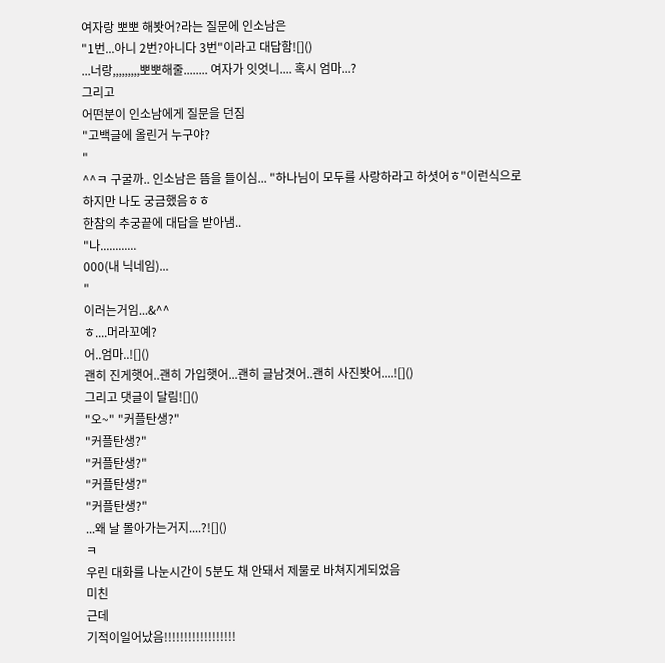여자랑 뽀뽀 해봣어?라는 질문에 인소남은
"1번...아니 2번?아니다 3번"이라고 대답함![]()
...너랑,,,,,,,,,뽀뽀해줄........ 여자가 잇엇니.... 혹시 엄마...?
그리고
어떤분이 인소남에게 질문을 던짐
"고백글에 올린거 누구야?
"
^^ㅋ 구굴까.. 인소남은 뜸을 들이심... "하나님이 모두를 사랑하라고 하셧어ㅎ"이런식으로
하지만 나도 궁금했음ㅎㅎ
한참의 추궁끝에 대답을 받아냄..
"나............
000(내 닉네임)...
"
이러는거임...&^^
ㅎ....머라꼬예?
어..엄마..![]()
괜히 진게햇어..괜히 가입햇어...괜히 글남겻어..괜히 사진봣어....![]()
그리고 댓글이 달림![]()
"오~" "커플탄생?"
"커플탄생?"
"커플탄생?"
"커플탄생?"
"커플탄생?"
...왜 날 몰아가는거지....?![]()
ㅋ
우린 대화를 나눈시간이 5분도 채 안돼서 제물로 바쳐지게되었음
미친
근데
기적이일어났음!!!!!!!!!!!!!!!!!!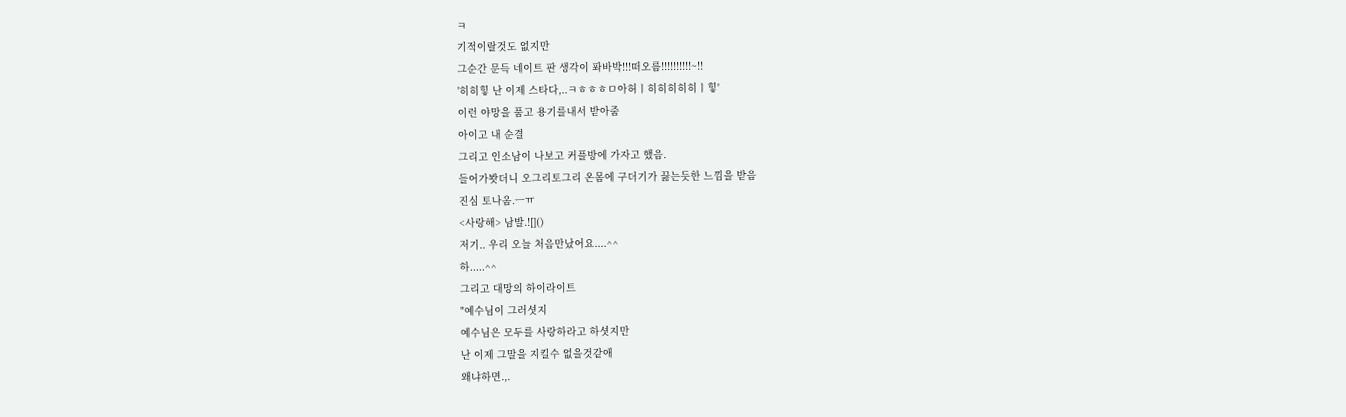ㅋ
기적이랄것도 없지만
그순간 문득 네이트 판 생각이 퐈바박!!!떠오름!!!!!!!!!!~!!
'히히힣 난 이제 스타다,..ㅋㅎㅎㅎㅁ아허ㅣ히히히히히ㅣ힣'
이런 야망을 품고 용기를내서 받아줌
아이고 내 순결
그리고 인소남이 나보고 커플방에 가자고 했음.
들어가봣더니 오그리토그리 온몸에 구더기가 끓는듯한 느낌을 받음
진심 토나옴.ㅡㅠ
<사랑해> 남발.![]()
저기.. 우리 오늘 처음만났어요....^^
하.....^^
그리고 대망의 하이라이트
"예수님이 그러셧지
예수님은 모두를 사랑하라고 하셧지만
난 이제 그말을 지킬수 없을것같애
왜냐하면.,.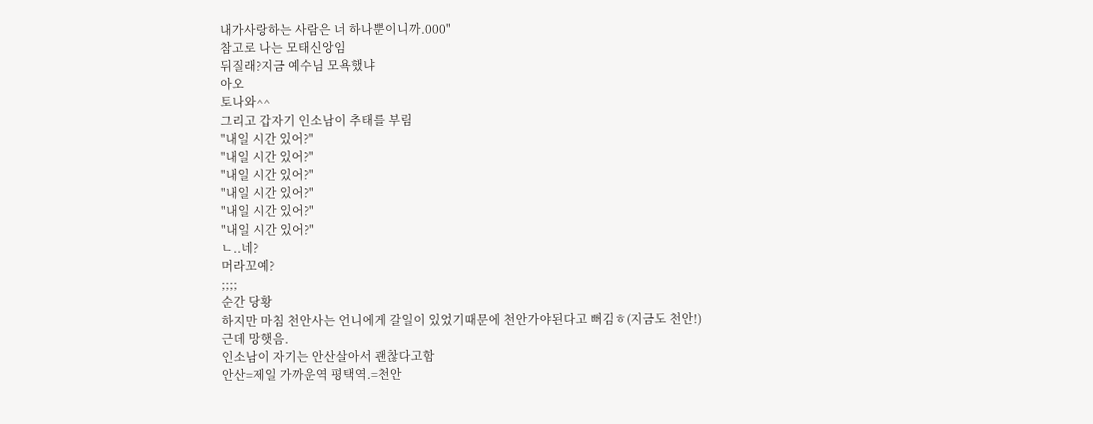내가사랑하는 사람은 너 하나뿐이니까.000"
참고로 나는 모태신앙임
뒤질래?지금 예수님 모욕했냐
아오
토나와^^
그리고 갑자기 인소남이 추태를 부림
"내일 시간 있어?"
"내일 시간 있어?"
"내일 시간 있어?"
"내일 시간 있어?"
"내일 시간 있어?"
"내일 시간 있어?"
ㄴ..네?
머라꼬예?
;;;;
순간 당황
하지만 마침 천안사는 언니에게 갈일이 있었기때문에 천안가야된다고 뻐김ㅎ(지금도 천안!)
근데 망햇음.
인소남이 자기는 안산살아서 괜찮다고함
안산=제일 가까운역 평택역.=천안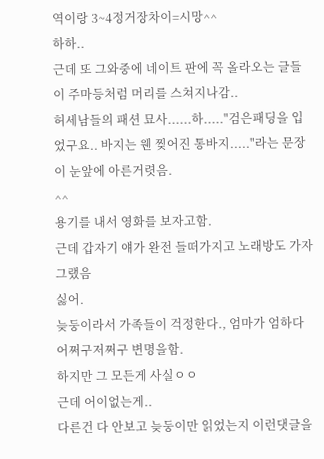역이랑 3~4정거장차이=시망^^
하하..
근데 또 그와중에 네이트 판에 꼭 올라오는 글들이 주마등처럼 머리를 스쳐지나감..
허세남들의 패션 묘사......하....."검은패딩을 입었구요.. 바지는 웬 찢어진 통바지....."라는 문장이 눈앞에 아른거렷음.
^^
용기를 내서 영화를 보자고함.
근데 갑자기 얘가 완전 들떠가지고 노래방도 가자그랬음
싫어.
늦둥이라서 가족들이 걱정한다., 엄마가 엄하다 어쩌구저쩌구 변명을함.
하지만 그 모든게 사실ㅇㅇ
근데 어이없는게..
다른건 다 안보고 늦둥이만 읽었는지 이런댓글을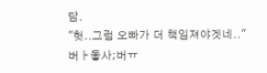담.
"헛..그럼 오빠가 더 책임져야겟네.."
버ㅏ돟사;버ㅠ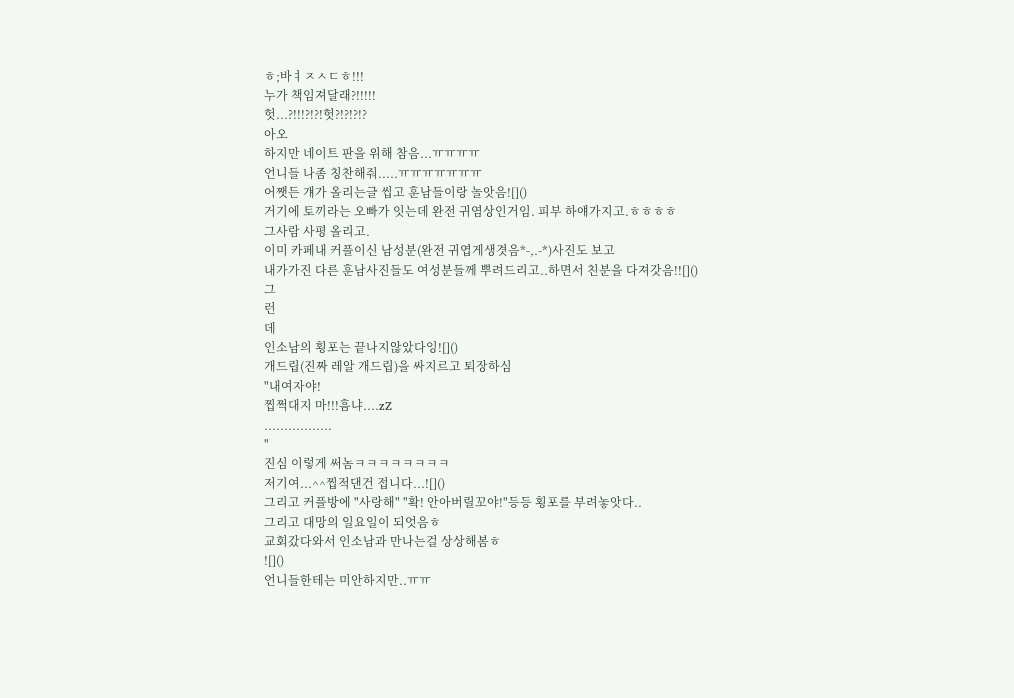ㅎ;바ㅕㅈㅅㄷㅎ!!!
누가 책임져달래?!!!!!
헛...?!!!?!?!헛?!?!?!?
아오
하지만 네이트 판을 위해 참음...ㅠㅠㅠㅠ
언니들 나좀 칭찬해줘.....ㅠㅠㅠㅠㅠㅠㅠ
어쨋든 걔가 올리는글 씹고 훈남들이랑 놀앗음![]()
거기에 토끼라는 오빠가 잇는데 완전 귀염상인거임. 피부 하얘가지고.ㅎㅎㅎㅎ
그사람 사평 올리고.
이미 카페내 커플이신 남성분(완전 귀엽게생겻음*-,.-*)사진도 보고
내가가진 다른 훈남사진들도 여성분들께 뿌려드리고..하면서 친분을 다져갓음!![]()
그
런
데
인소남의 횡포는 끝나지않았다잉![]()
개드립(진짜 레알 개드립)을 싸지르고 퇴장하심
"내여자야!
찝쩍대지 마!!!흠냐....zZ
.................
"
진심 이렇게 써놈ㅋㅋㅋㅋㅋㅋㅋㅋ
저기여...^^찝적댄건 접니다...![]()
그리고 커플방에 "사랑해" "확! 안아버릴꼬야!"등등 횡포를 부려놓앗다..
그리고 대망의 일요일이 되엇음ㅎ
교회갔다와서 인소남과 만나는걸 상상해봄ㅎ
![]()
언니들한테는 미안하지만..ㅠㅠ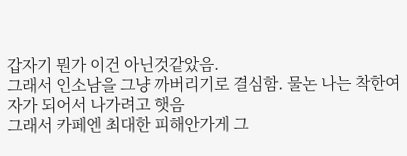갑자기 뭔가 이건 아닌것같았음.
그래서 인소남을 그냥 까버리기로 결심함. 물논 나는 착한여자가 되어서 나가려고 햇음
그래서 카페엔 최대한 피해안가게 그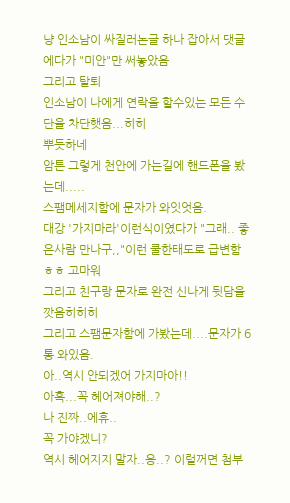냥 인소남이 싸질러논글 하나 잡아서 댓글에다가 "미안"만 써놓았음
그리고 탈퇴
인소남이 나에게 연락을 할수있는 모든 수단을 차단햇음...히히
뿌듯하네
암튼 그렇게 천안에 가는길에 핸드폰을 봤는데.....
스팸메세지함에 문자가 와잇엇음.
대강 '가지마라'이런식이였다가 "그래.. 좋은사람 만나구,,"이런 쿨한태도로 급변함
ㅎㅎ 고마워
그리고 친구랑 문자로 완전 신나게 뒷담을 깟음히히히
그리고 스팸문자함에 가봤는데....문자가 6통 와있음.
아..역시 안되겠어 가지마아!!
아흑...꼭 헤어져야해..?
나 진짜..에휴..
꼭 가야겠니?
역시 헤어지지 말자..응..? 이럴꺼면 첨부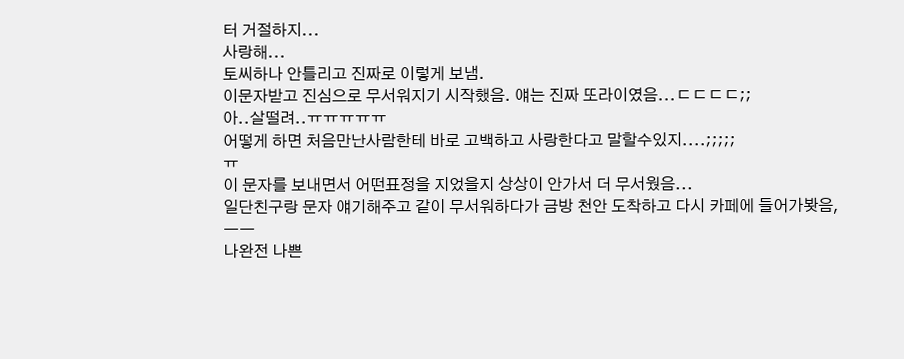터 거절하지...
사랑해...
토씨하나 안틀리고 진짜로 이렇게 보냄.
이문자받고 진심으로 무서워지기 시작했음. 얘는 진짜 또라이였음...ㄷㄷㄷㄷ;;
아..살떨려..ㅠㅠㅠㅠㅠ
어떻게 하면 처음만난사람한테 바로 고백하고 사랑한다고 말할수있지....;;;;;
ㅠ
이 문자를 보내면서 어떤표정을 지었을지 상상이 안가서 더 무서웠음...
일단친구랑 문자 얘기해주고 같이 무서워하다가 금방 천안 도착하고 다시 카페에 들어가봣음,
ㅡㅡ
나완전 나쁜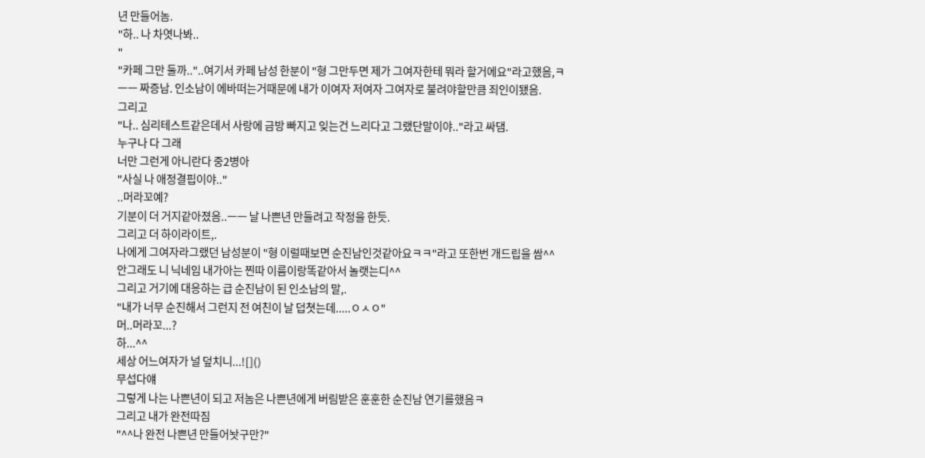년 만들어놈.
"하.. 나 차엿나봐..
"
"카페 그만 둘까.."..여기서 카페 남성 한분이 "형 그만두면 제가 그여자한테 뭐라 할거에요"라고했음,ㅋ
ㅡㅡ 짜증남. 인소남이 에바떠는거때문에 내가 이여자 저여자 그여자로 불려야할만큼 죄인이됐음.
그리고
"나.. 심리테스트같은데서 사랑에 금방 빠지고 잊는건 느리다고 그랬단말이야.."라고 싸댐.
누구나 다 그래
너만 그런게 아니란다 중2병아
"사실 나 애정결핍이야.."
..머라꼬예?
기분이 더 거지같아졌음..ㅡㅡ 날 나쁜년 만들려고 작정을 한듯.
그리고 더 하이라이트,.
나에게 그여자라그랬던 남성분이 "형 이럴때보면 순진남인것같아요ㅋㅋ"라고 또한번 개드립을 쌈^^
안그래도 니 닉네임 내가아는 찐따 이름이랑똑같아서 놀랫는디^^
그리고 거기에 대응하는 급 순진남이 된 인소남의 말,.
"내가 너무 순진해서 그런지 전 여친이 날 덥쳣는데.....ㅇㅅㅇ"
머..머라꼬...?
하...^^
세상 어느여자가 널 덮치니...![]()
무섭다얘
그렇게 나는 나쁜년이 되고 저놈은 나쁜년에게 버림받은 훈훈한 순진남 연기를했음ㅋ
그리고 내가 완전따짐
"^^나 완전 나쁜년 만들어놧구만?"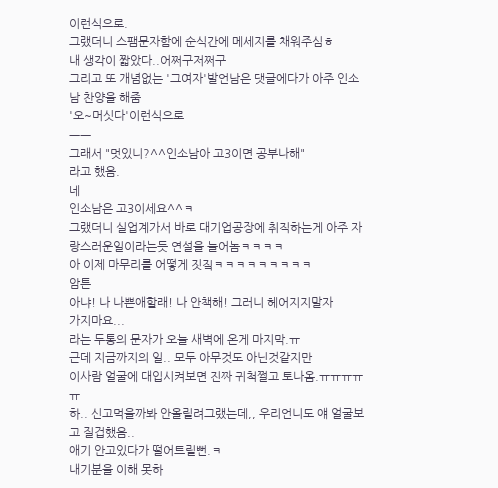이런식으로.
그랬더니 스팸문자함에 순식간에 메세지를 채워주심ㅎ
내 생각이 짧았다..어쩌구저쩌구
그리고 또 개념없는 '그여자'발언남은 댓글에다가 아주 인소남 찬양을 해줌
'오~머싯다'이런식으로
ㅡㅡ
그래서 "멋있니?^^인소남아 고3이면 공부나해"
라고 했음.
네
인소남은 고3이세요^^ㅋ
그랬더니 실업계가서 바로 대기업공장에 취직하는게 아주 자랑스러운일이라는듯 연설을 늘어놈ㅋㅋㅋㅋ
아 이제 마무리를 어떻게 짓짘ㅋㅋㅋㅋㅋㅋㅋㅋㅋ
암튼
아냐! 나 나쁜애할래! 나 안책해! 그러니 헤어지지말자
가지마요...
라는 두통의 문자가 오늘 새벽에 온게 마지막.ㅠ
근데 지금까지의 일.. 모두 아무것도 아닌것같지만
이사람 얼굴에 대입시켜보면 진짜 귀척쩔고 토나옴.ㅠㅠㅠㅠㅠ
하.. 신고먹을까봐 안올릴려그랬는데,, 우리언니도 얘 얼굴보고 질겁했음..
애기 안고있다가 떨어트릴뻔.ㅋ
내기분을 이해 못하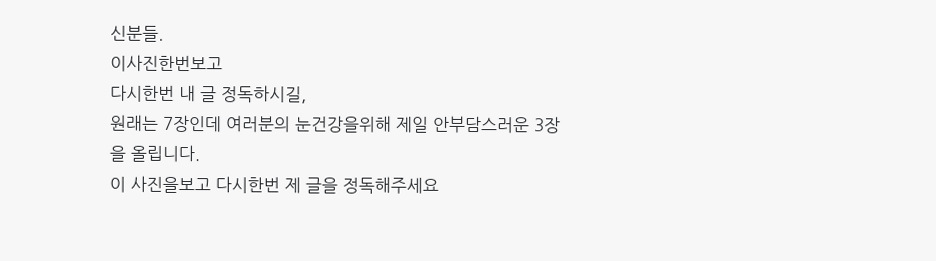신분들.
이사진한번보고
다시한번 내 글 정독하시길,
원래는 7장인데 여러분의 눈건강을위해 제일 안부담스러운 3장을 올립니다.
이 사진을보고 다시한번 제 글을 정독해주세요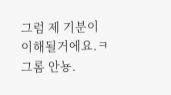그럼 제 기분이 이해될거에요.ㅋ
그롬 안뇽.